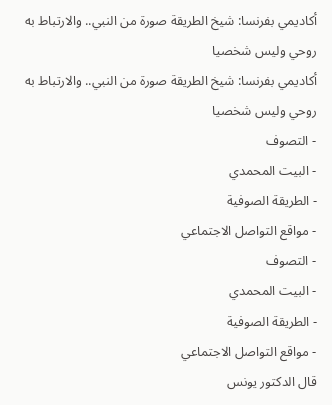أكاديمي بفرنسا: شيخ الطريقة صورة من النبي.. والارتباط به روحي وليس شخصيا
أكاديمي بفرنسا: شيخ الطريقة صورة من النبي.. والارتباط به روحي وليس شخصيا
- التصوف
- البيت المحمدي
- الطريقة الصوفية
- مواقع التواصل الاجتماعي
- التصوف
- البيت المحمدي
- الطريقة الصوفية
- مواقع التواصل الاجتماعي
قال الدكتور يونس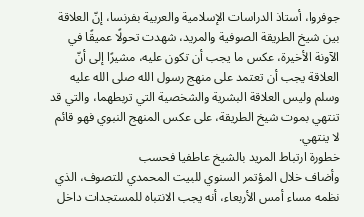جوفروا، أستاذ الدراسات الإسلامية والعربية بفرنسا، إنّ العلاقة بين شيخ الطريقة الصوفية والمريد، شهدت تحولًا عميقًا في الآونة الأخيرة، عكس ما يجب أن تكون عليه، مشيرًا إلى أنّ العلاقة يجب أن تعتمد على منهج رسول الله صلى الله عليه وسلم وليس العلاقة البشرية والشخصية التي تربطهما، والتي قد تنتهي بموت شيخ الطريقة، على عكس المنهج النبوي فهو قائم لا ينتهي.
خطورة ارتباط المريد بالشيخ عاطفيا فحسب
وأضاف خلال المؤتمر السنوي للبيت المحمدي للتصوف، الذي نظمه مساء أمس الأربعاء، أنه يجب الانتباه للمستجدات داخل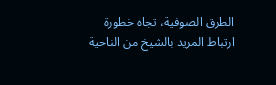الطرق الصوفية، تجاه خطورة ارتباط المريد بالشيخ من الناحية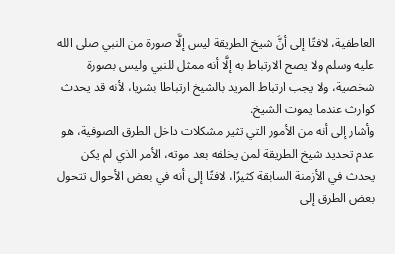العاطفية، لافتًا إلى أنَّ شيخ الطريقة ليس إلَّا صورة من النبي صلى الله عليه وسلم ولا يصح الارتباط به إلَّا أنه ممثل للنبي وليس بصورة شخصية، ولا يجب ارتباط المريد بالشيخ ارتباطا بشريا، لأنه قد يحدث كوارث عندما يموت الشيخ.
وأشار إلى أنه من الأمور التي تثير مشكلات داخل الطرق الصوفية، هو عدم تحديد شيخ الطريقة لمن يخلفه بعد موته، الأمر الذي لم يكن يحدث في الأزمنة السابقة كثيرًا، لافتًا إلى أنه في بعض الأحوال تتحول بعض الطرق إلى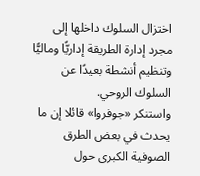اختزال السلوك داخلها إلى مجرد إدارة الطريقة إداريًّا وماليًّا وتنظيم أنشطة بعيدًا عن السلوك الروحي.
واستنكر «جوفروا» قائلا إن ما يحدث في بعض الطرق الصوفية الكبرى حول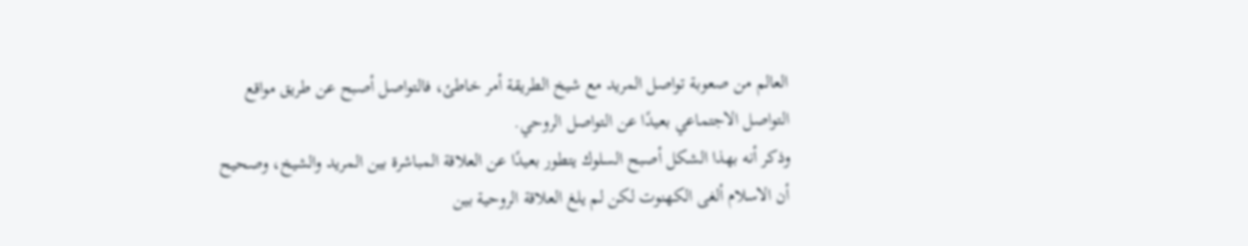العالم من صعوبة تواصل المريد مع شيخ الطريقة أمر خاطئ، فالتواصل أصبح عن طريق مواقع التواصل الاجتماعي بعيدًا عن التواصل الروحي.
وذكر أنه بهذا الشكل أصبح السلوك يتطور بعيدًا عن العلاقة المباشرة بين المريد والشيخ، وصحيح أن الاسلام ألغى الكهنوت لكن لم يلغ العلاقة الروحية بين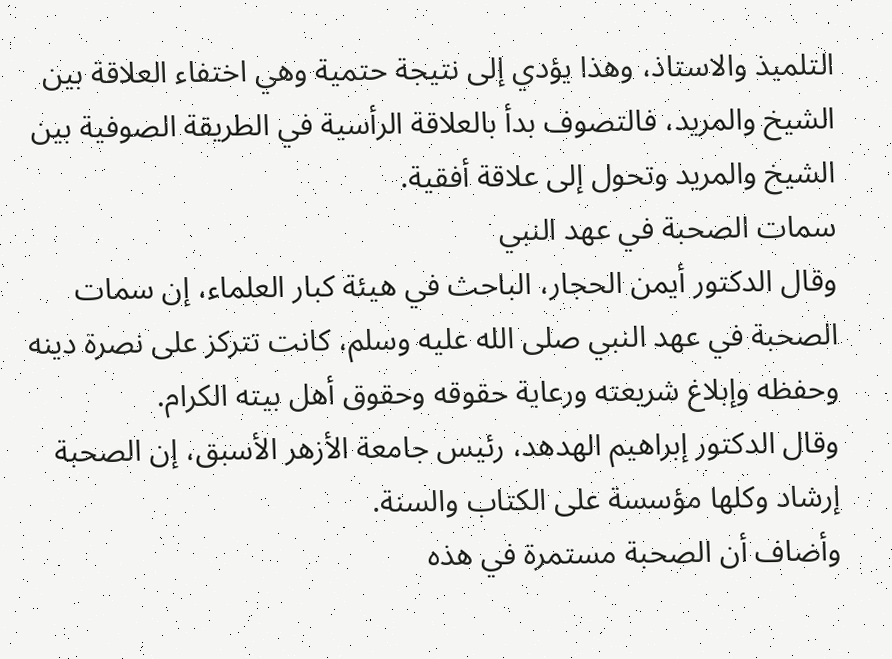التلميذ والاستاذ، وهذا يؤدي إلى نتيجة حتمية وهي اختفاء العلاقة بين الشيخ والمريد، فالتصوف بدأ بالعلاقة الرأسية في الطريقة الصوفية بين الشيخ والمريد وتحول إلى علاقة أفقية.
سمات الصحبة في عهد النبي
وقال الدكتور أيمن الحجار، الباحث في هيئة كبار العلماء، إن سمات الصحبة في عهد النبي صلى الله عليه وسلم، كانت تتركز على نصرة دينه وحفظه وإبلاغ شريعته ورعاية حقوقه وحقوق أهل بيته الكرام.
وقال الدكتور إبراهيم الهدهد، رئيس جامعة الأزهر الأسبق، إن الصحبة إرشاد وكلها مؤسسة على الكتاب والسنة.
وأضاف أن الصحبة مستمرة في هذه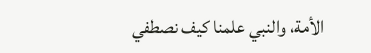الأمة، والنبي علمنا كيف نصطفي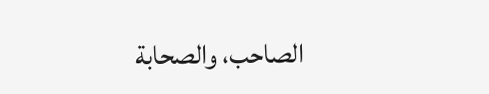الصاحب، والصحابة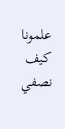علمونا كيف نصفي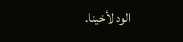الود لأخينا.